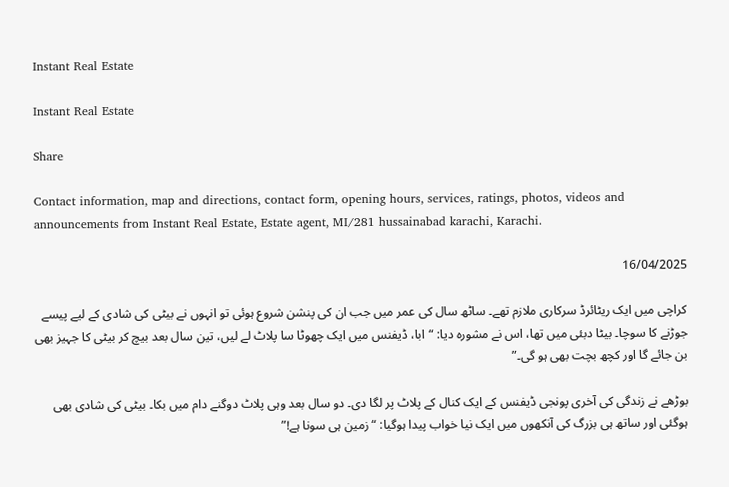Instant Real Estate

Instant Real Estate

Share

Contact information, map and directions, contact form, opening hours, services, ratings, photos, videos and announcements from Instant Real Estate, Estate agent, MI/281 hussainabad karachi, Karachi.

16/04/2025

کراچی میں ایک ریٹائرڈ سرکاری ملازم تھے۔ ساٹھ سال کی عمر میں جب ان کی پنشن شروع ہوئی تو انہوں نے بیٹی کی شادی کے لیے پیسے جوڑنے کا سوچا۔ بیٹا دبئی میں تھا، اس نے مشورہ دیا: “ابا، ڈیفنس میں ایک چھوٹا سا پلاٹ لے لیں، تین سال بعد بیچ کر بیٹی کا جہیز بھی بن جائے گا اور کچھ بچت بھی ہو گی۔”

بوڑھے نے زندگی کی آخری پونجی ڈیفنس کے ایک کنال کے پلاٹ پر لگا دی۔ دو سال بعد وہی پلاٹ دوگنے دام میں بکا۔ بیٹی کی شادی بھی ہوگئی اور ساتھ ہی بزرگ کی آنکھوں میں ایک نیا خواب پیدا ہوگیا: “زمین ہی سونا ہے!”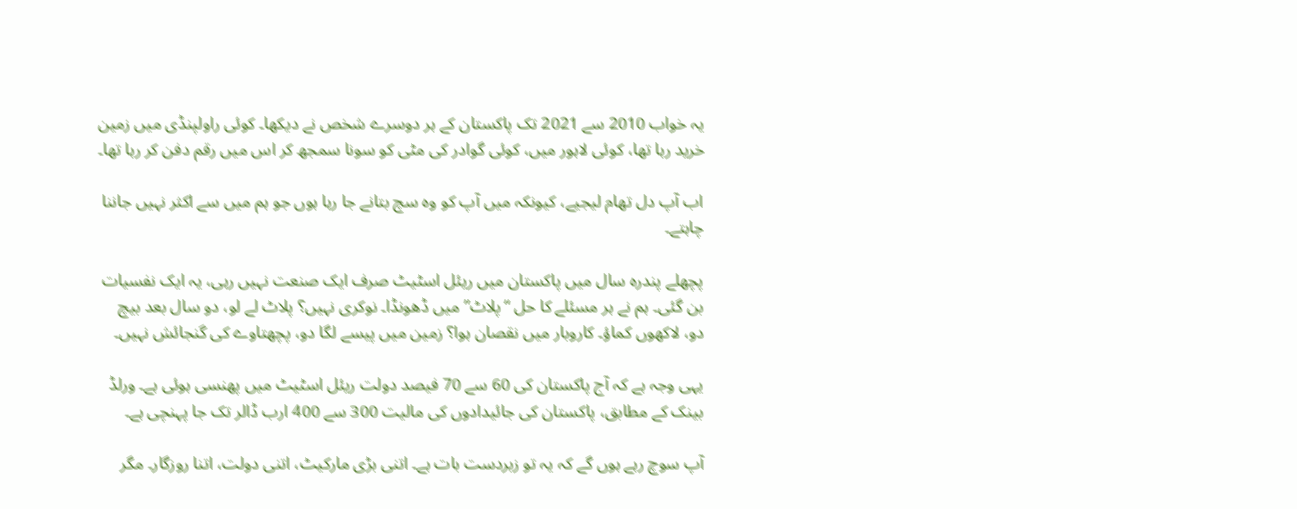یہ خواب 2010 سے 2021 تک پاکستان کے ہر دوسرے شخص نے دیکھا۔ کوئی راولپنڈی میں زمین خرید رہا تھا، کوئی لاہور میں، کوئی گوادر کی مٹی کو سونا سمجھ کر اس میں رقم دفن کر رہا تھا۔

اب آپ دل تھام لیجیے، کیونکہ میں آپ کو وہ سچ بتانے جا رہا ہوں جو ہم میں سے اکثر نہیں جاننا چاہتے۔

پچھلے پندرہ سال میں پاکستان میں ریئل اسٹیٹ صرف ایک صنعت نہیں رہی، یہ ایک نفسیات بن گئی۔ ہم نے ہر مسئلے کا حل “پلاٹ” میں ڈھونڈا۔ نوکری نہیں؟ پلاٹ لے لو، دو سال بعد بیچ دو، لاکھوں کماؤ۔ کاروبار میں نقصان ہوا؟ زمین میں پیسے لگا دو، پچھتاوے کی گنجائش نہیں۔

یہی وجہ ہے کہ آج پاکستان کی 60 سے 70 فیصد دولت ریئل اسٹیٹ میں پھنسی ہوئی ہے۔ ورلڈ بینک کے مطابق، پاکستان کی جائیدادوں کی مالیت 300 سے 400 ارب ڈالر تک جا پہنچی ہے۔

آپ سوچ رہے ہوں گے کہ یہ تو زبردست بات ہے۔ اتنی بڑی مارکیٹ، اتنی دولت، اتنا روزگار۔ مگر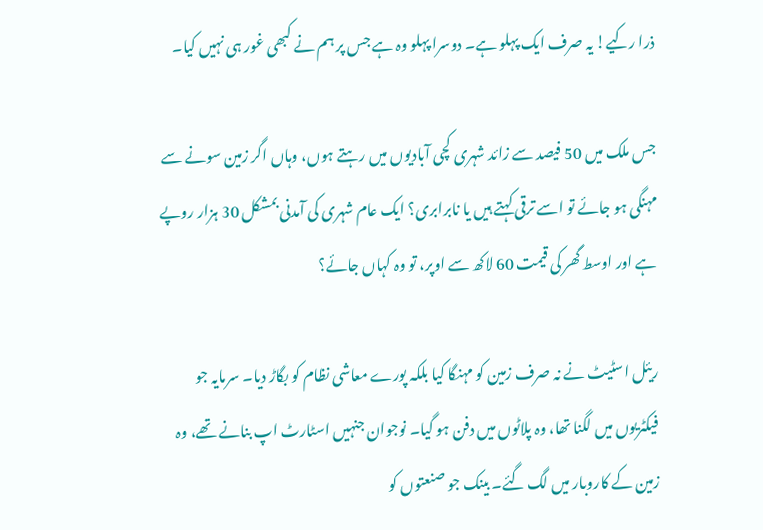ذرا رکیے! یہ صرف ایک پہلو ہے۔ دوسرا پہلو وہ ہے جس پر ہم نے کبھی غور ہی نہیں کیا۔

جس ملک میں 50 فیصد سے زائد شہری کچی آبادیوں میں رہتے ہوں، وہاں اگر زمین سونے سے مہنگی ہو جائے تو اسے ترقی کہتے ہیں یا نابرابری؟ ایک عام شہری کی آمدنی بمشکل 30 ہزار روپے ہے اور اوسط گھر کی قیمت 60 لاکھ سے اوپر، تو وہ کہاں جائے؟

ریئل اسٹیٹ نے نہ صرف زمین کو مہنگا کیا بلکہ پورے معاشی نظام کو بگاڑ دیا۔ سرمایہ جو فیکٹریوں میں لگنا تھا، وہ پلاٹوں میں دفن ہو گیا۔ نوجوان جنہیں اسٹارٹ اپ بنانے تھے، وہ زمین کے کاروبار میں لگ گئے۔ بینک جو صنعتوں کو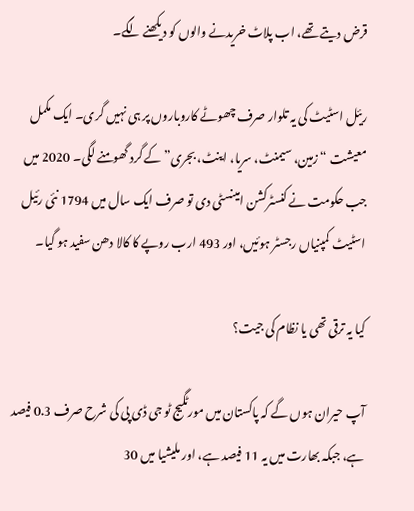قرض دیتے تھے، اب پلاٹ خریدنے والوں کو دیکھنے لگے۔

ریئل اسٹیٹ کی یہ تلوار صرف چھوٹے کاروباروں پر ہی نہیں گری۔ ایک مکمل معیشت “زمین، سیمنٹ، سریا، اینٹ، بجری” کے گرد گھومنے لگی۔ 2020 میں جب حکومت نے کنسٹرکشن امینسٹی دی تو صرف ایک سال میں 1794 نئی رئیل اسٹیٹ کمپنیاں رجسٹر ہوئیں، اور 493 ارب روپے کا کالا دھن سفید ہو گیا۔

کیا یہ ترقی تھی یا نظام کی جیت؟

آپ حیران ہوں گے کہ پاکستان میں مورٹگیج ٹو جی ڈی پی کی شرح صرف 0.3 فیصد ہے، جبکہ بھارت میں یہ 11 فیصد ہے، اور ملیشیا میں 30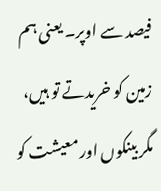فیصد سے اوپر۔ یعنی ہم زمین کو خریدتے تو ہیں، مگر بینکوں اور معیشت کو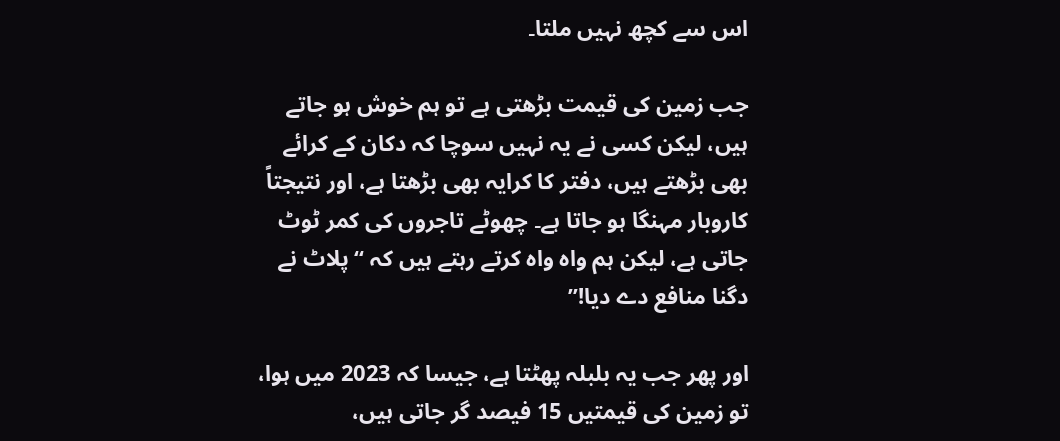اس سے کچھ نہیں ملتا۔

جب زمین کی قیمت بڑھتی ہے تو ہم خوش ہو جاتے ہیں، لیکن کسی نے یہ نہیں سوچا کہ دکان کے کرائے بھی بڑھتے ہیں، دفتر کا کرایہ بھی بڑھتا ہے، اور نتیجتاً کاروبار مہنگا ہو جاتا ہے۔ چھوٹے تاجروں کی کمر ٹوٹ جاتی ہے، لیکن ہم واہ واہ کرتے رہتے ہیں کہ “پلاٹ نے دگنا منافع دے دیا!”

اور پھر جب یہ بلبلہ پھٹتا ہے، جیسا کہ 2023 میں ہوا، تو زمین کی قیمتیں 15 فیصد گر جاتی ہیں،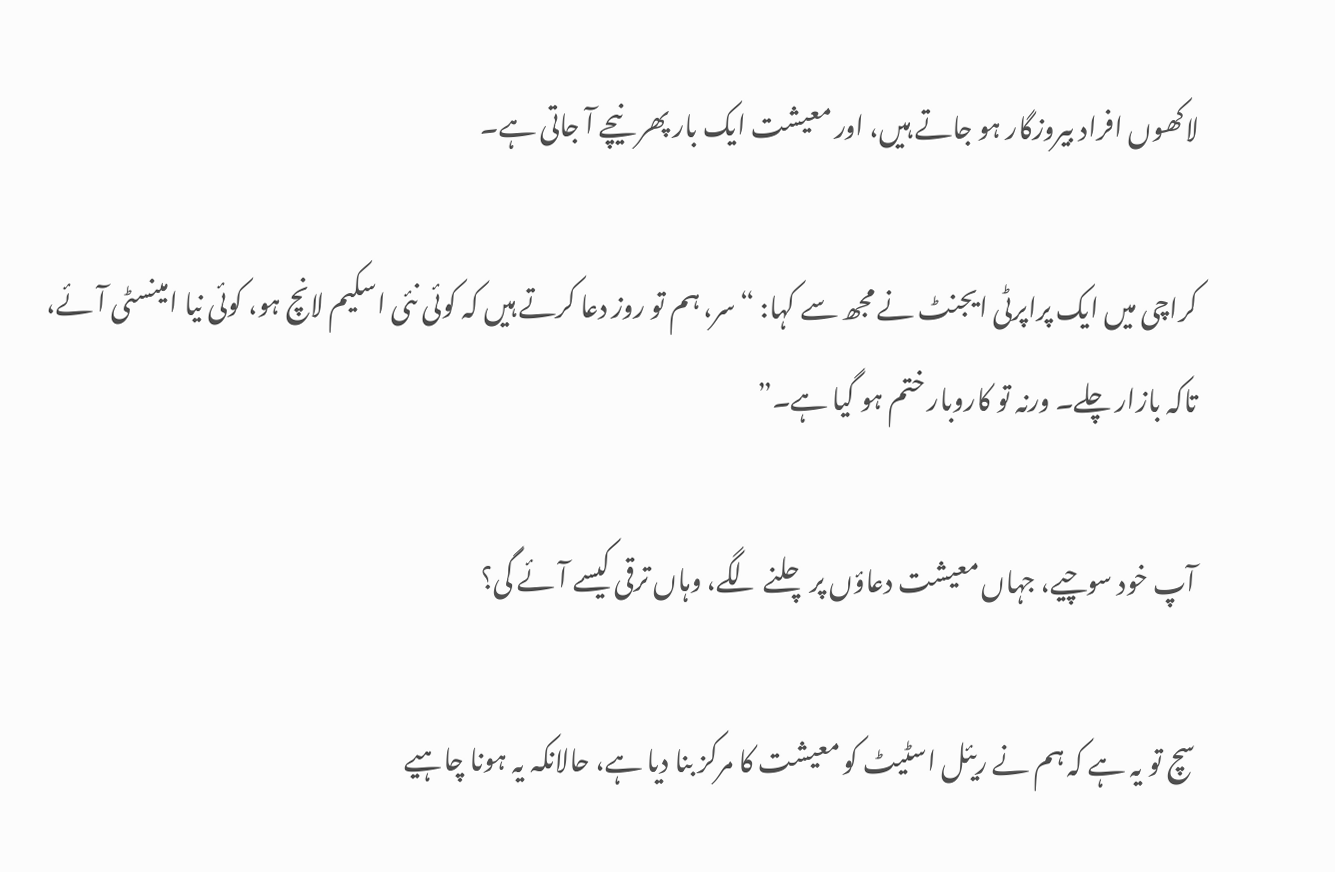لاکھوں افراد بیروزگار ہو جاتے ہیں، اور معیشت ایک بار پھر نیچے آ جاتی ہے۔

کراچی میں ایک پراپرٹی ایجنٹ نے مجھ سے کہا: “سر، ہم تو روز دعا کرتے ہیں کہ کوئی نئی اسکیم لانچ ہو، کوئی نیا امینسٹی آئے، تاکہ بازار چلے۔ ورنہ تو کاروبار ختم ہو گیا ہے۔”

آپ خود سوچیے، جہاں معیشت دعاؤں پر چلنے لگے، وہاں ترقی کیسے آئے گی؟

سچ تو یہ ہے کہ ہم نے ریئل اسٹیٹ کو معیشت کا مرکز بنا دیا ہے، حالانکہ یہ ہونا چاہیے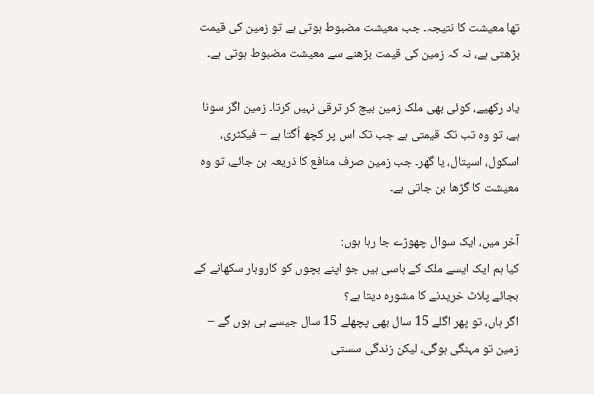تھا معیشت کا نتیجہ۔ جب معیشت مضبوط ہوتی ہے تو زمین کی قیمت بڑھتی ہے، نہ کہ زمین کی قیمت بڑھنے سے معیشت مضبوط ہوتی ہے۔

یاد رکھیے، کوئی بھی ملک زمین بیچ کر ترقی نہیں کرتا۔ زمین اگر سونا ہے، تو وہ تب تک قیمتی ہے جب تک اس پر کچھ اُگتا ہے – فیکٹری، اسکول، اسپتال، یا گھر۔ جب زمین صرف منافع کا ذریعہ بن جائے، تو وہ معیشت کا گڑھا بن جاتی ہے۔

آخر میں، ایک سوال چھوڑے جا رہا ہوں:
کیا ہم ایک ایسے ملک کے باسی ہیں جو اپنے بچوں کو کاروبار سکھانے کے بجائے پلاٹ خریدنے کا مشورہ دیتا ہے؟
اگر ہاں، تو پھر اگلے 15 سال بھی پچھلے 15 سال جیسے ہی ہوں گے – زمین تو مہنگی ہوگی، لیکن زندگی سستی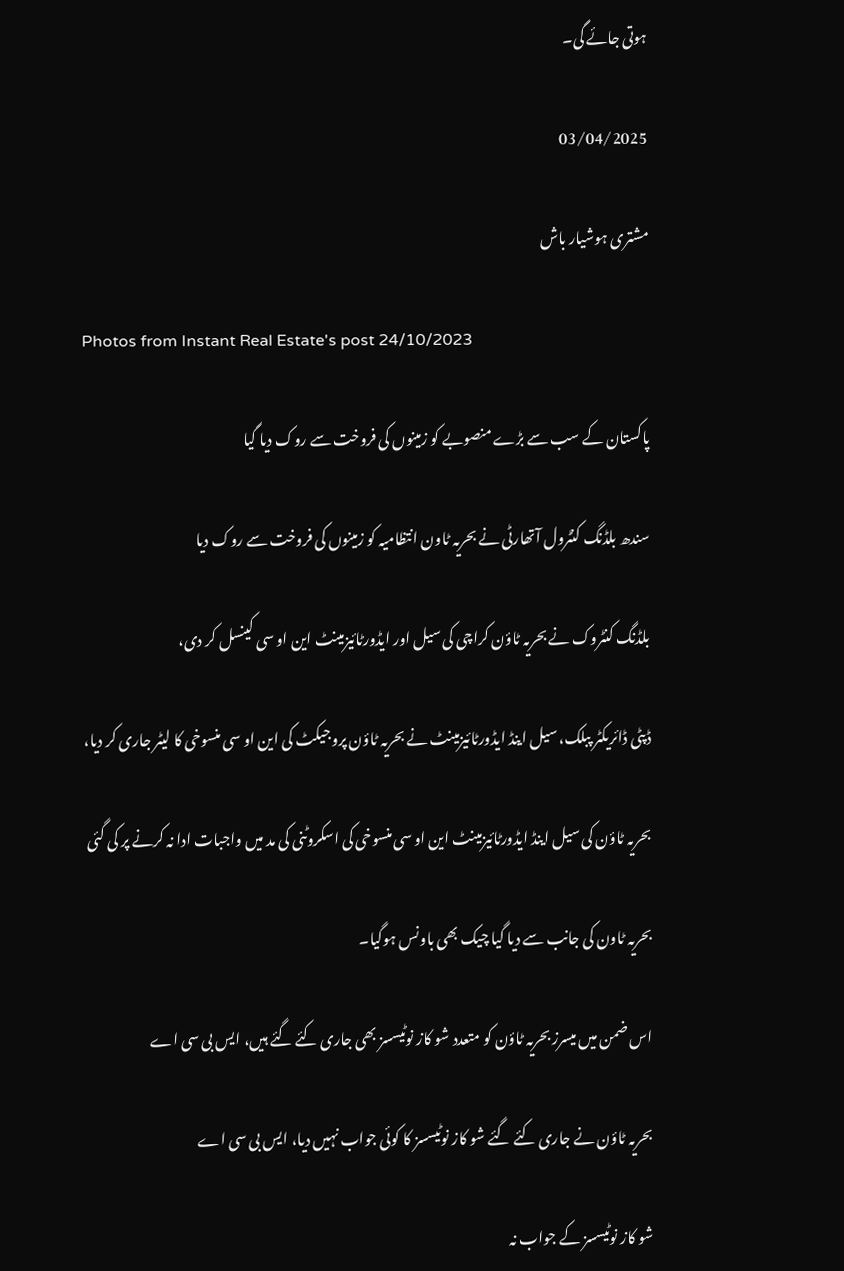ہوتی جائے گی۔

03/04/2025

مشتری ہوشیار باش

Photos from Instant Real Estate's post 24/10/2023

پاکستان کے سب سے بڑے منصوبے کو زمینوں کی فروخت سے روک دیا گیا

سندھ بلڈنگ کنٹرول آتھارٹی نے بحریہ ٹاون انتظامیہ کو زمینوں کی فروخت سے روک دیا

بلڈنگ کنٹروک نے بحریہ ٹاؤن کراچی کی سیل اور ایڈورٹائیزمینٹ این او سی کینسل کر دی،

ڈپٹی ڈائریکٹر پبلک، سیل اینڈ ایڈورٹائیزمینٹ نے بحریہ ٹاؤن پروجیکٹ کی این او سی منسوخی کا لیٹر جاری کر دیا،

بحریہ ٹاؤن کی سیل اینڈ ایڈورٹائیزمینٹ این او سی منسوخی کی اسکروٹنی کی مد میں واجبات ادا نہ کرنے پر کی گئی

بحریہ ٹاون کی جانب سے دیا گیا چیک بھی باونس ہوگیا۔

اس ضمن میں میسرز بحریہ ٹاؤن کو متعدد شو کاز نوٹیسسز بھی جاری کئے گئے ہیں، ایس بی سی اے

بحریہ ٹاؤن نے جاری کئے گئے شو کاز نوٹیسسز کا کوئی جواب نہیں دیا، ایس بی سی اے

شو کاز نوٹیسسز کے جواب نہ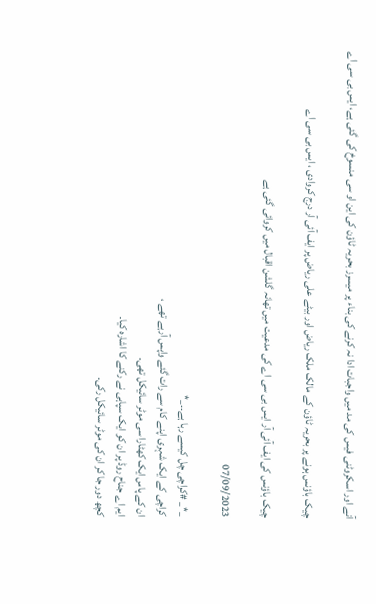آنے اور اسکروٹنی فیس کی مد میں واجبات ادا نہ کرنے کی بناء پر میسرز بحریہ ٹاؤن کی این او سی منسوخ کی گئی ہے، ایس بی سی اے

چیک باؤنس ہونے پر بحریہ ٹاؤن کے مالک ملک ریاض اور بیٹے علی ریاض پر ایف آئی آر درج کروادی ، ایس بی سی اے

چیک باؤنس کی ایف آئی آر ایس بی سی اے کی مدعیت میں تھانہ گلشن اقبال میں کروائی گئی ہے

07/09/2023

_*_ #کراچی چل کیسے رہا ہے۔۔_*
کراچی کے ایک شہری اپنے کام سے رات گئے واپس آرہے تھے ،
ان کے پاس ایک کھٹارا سی موٹر سائیکل تھی۔
ایم اے جناح روڈ پر ان کو ایک سپاہی نے رکنے کا اشارہ کیا۔
کچھ دور جا کر ان کی موٹر سائیکل رکی۔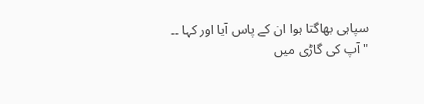سپاہی بھاگتا ہوا ان کے پاس آیا اور کہا ۔۔
"آپ کی گاڑی میں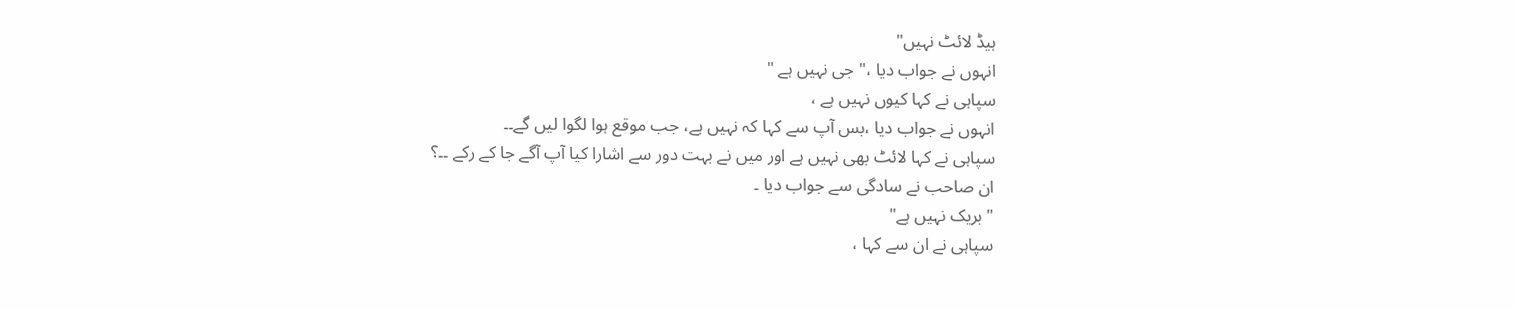ہیڈ لائٹ نہیں"
انہوں نے جواب دیا ،" جی نہیں ہے "
سپاہی نے کہا کیوں نہیں ہے ،
انہوں نے جواب دیا ،بس آپ سے کہا کہ نہیں ہے، جب موقع ہوا لگوا لیں گے۔۔
سپاہی نے کہا لائٹ بھی نہیں ہے اور میں نے بہت دور سے اشارا کیا آپ آگے جا کے رکے ۔۔؟
ان صاحب نے سادگی سے جواب دیا ۔
" بریک نہیں ہے"
سپاہی نے ان سے کہا ،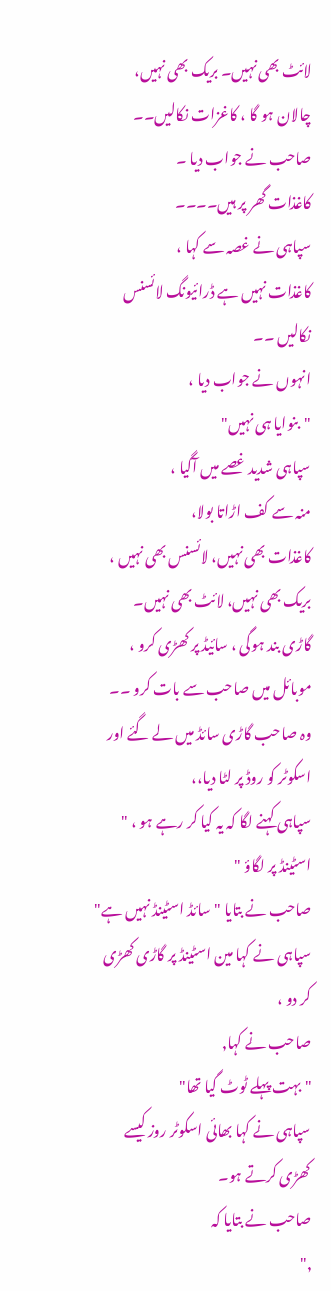لائٹ بھی نہیں۔ بریک بھی نہیں،
چالان ہو گا ، کاغزات نکالیں۔۔
صاحب نے جواب دیا ۔
کاغذات گھر پر ہیں۔۔۔۔
سپاہی نے غصہ سے کہا ،
کاغذات نہیں ہے ڈرائیونگ لائسنس نکالیں ۔۔
انہوں نے جواب دیا ،
"بنوایا ہی نہیں"
سپاہی شدید غصے میں آگیا ،
منہ سے کف اڑاتا بولا،
کاغذات بھی نہیں، لائسنس بھی نہیں ، بریک بھی نہیں، لائٹ بھی نہیں۔
گاڑی بند ہوگی ، سائیڈ پر کھڑی کرو ، موبائل میں صاحب سے بات کرو ۔۔
وہ صاحب گاڑی سائڈ میں لے گئے اور اسکوٹر کو روڈ پر لٹا دیا،،
سپاہی کہنے لگا کہ یہ کیا کر رہے ہو ، " اسٹینڈ پر لگاؤ "
صاحب نے بتایا " سائڈ اسٹینڈ نہیں ہے"
سپاہی نے کہا مین اسٹینڈ پر گاڑی کھڑی کر دو ،
صاحب نے کہا٫
" بہت پہلے ٹوٹ گیا تھا"
سپاہی نے کہا بھائی اسکوٹر روز کیسے کھڑی کرتے ہو۔
صاحب نے بتایا کہ
٫"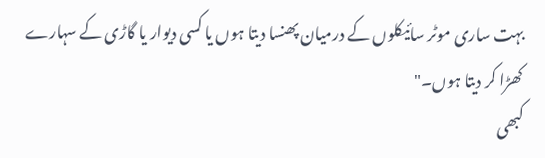بہت ساری موٹر سائیکلوں کے درمیان پھنسا دیتا ہوں یا کسی دیوار یا گاڑی کے سہارے کھڑا کر دیتا ہوں۔"
کبھی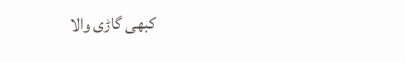کبھی گاڑی والا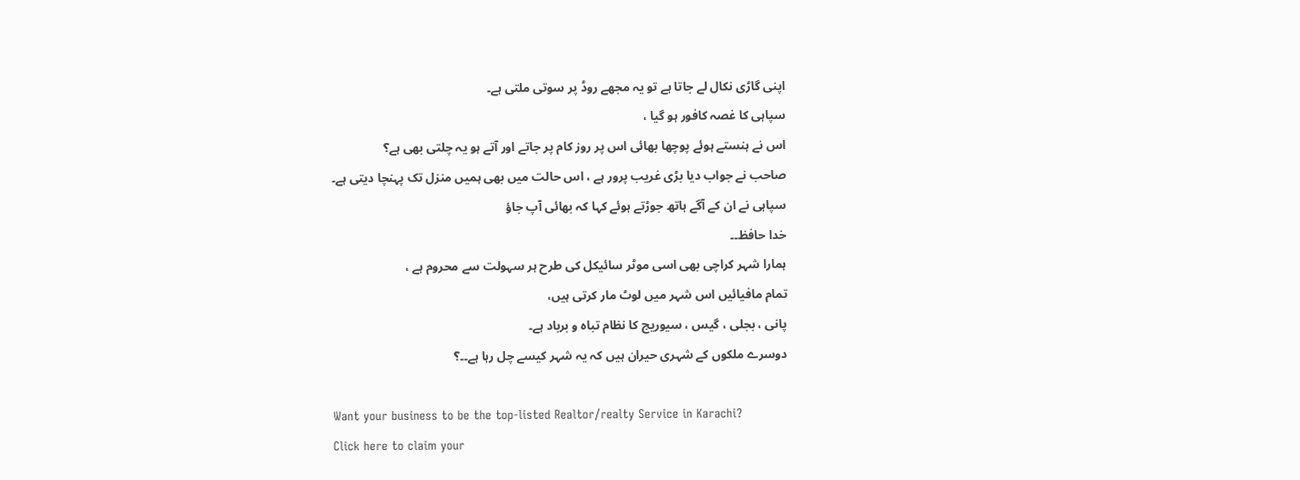اپنی گاڑی نکال لے جاتا ہے تو یہ مجھے روڈ پر سوتی ملتی ہے۔
سپاہی کا غصہ کافور ہو گیا ،
اس نے ہنستے ہوئے پوچھا بھائی اس پر روز کام پر جاتے اور آتے ہو یہ چلتی بھی ہے؟
صاحب نے جواب دیا بڑی غریب پرور ہے ، اس حالت میں بھی ہمیں منزل تک پہنچا دیتی ہے۔
سپاہی نے ان کے آگے ہاتھ جوڑتے ہوئے کہا کہ بھائی آپ جاؤ
خدا حافظ۔۔
ہمارا شہر کراچی بھی اسی موٹر سائیکل کی طرح ہر سہولت سے محروم ہے ،
تمام مافیائیں اس شہر میں لوٹ مار کرتی ہیں،
پانی ، بجلی ، گیس ، سیوریج کا نظام تباہ و برباد ہے۔
دوسرے ملکوں کے شہری حیران ہیں کہ یہ شہر کیسے چل رہا ہے۔۔؟

Want your business to be the top-listed Realtor/realty Service in Karachi?
Click here to claim your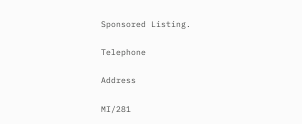Sponsored Listing.

Telephone

Address

MI/281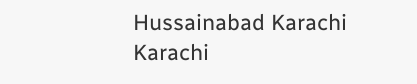Hussainabad Karachi
Karachi